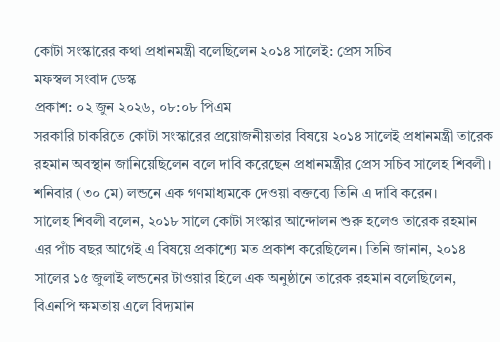কোটা সংস্কারের কথা প্রধানমন্ত্রী বলেছিলেন ২০১৪ সালেই: প্রেস সচিব
মফস্বল সংবাদ ডেস্ক
প্রকাশ: ০২ জুন ২০২৬, ০৮:০৮ পিএম
সরকারি চাকরিতে কোটা সংস্কারের প্রয়োজনীয়তার বিষয়ে ২০১৪ সালেই প্রধানমন্ত্রী তারেক রহমান অবস্থান জানিয়েছিলেন বলে দাবি করেছেন প্রধানমন্ত্রীর প্রেস সচিব সালেহ শিবলী।
শনিবার (৩০ মে) লন্ডনে এক গণমাধ্যমকে দেওয়া বক্তব্যে তিনি এ দাবি করেন।
সালেহ শিবলী বলেন, ২০১৮ সালে কোটা সংস্কার আন্দোলন শুরু হলেও তারেক রহমান এর পাঁচ বছর আগেই এ বিষয়ে প্রকাশ্যে মত প্রকাশ করেছিলেন। তিনি জানান, ২০১৪ সালের ১৫ জুলাই লন্ডনের টাওয়ার হিলে এক অনুষ্ঠানে তারেক রহমান বলেছিলেন, বিএনপি ক্ষমতায় এলে বিদ্যমান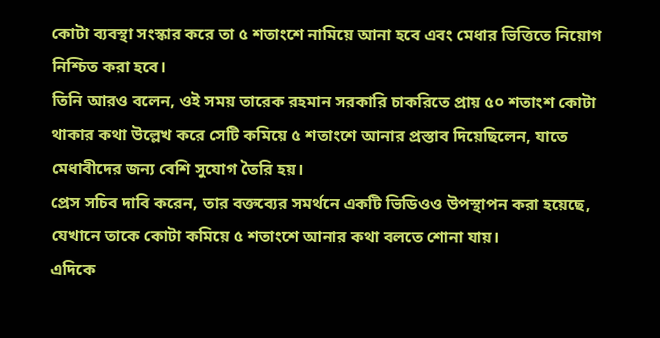কোটা ব্যবস্থা সংস্কার করে তা ৫ শতাংশে নামিয়ে আনা হবে এবং মেধার ভিত্তিতে নিয়োগ নিশ্চিত করা হবে।
তিনি আরও বলেন, ওই সময় তারেক রহমান সরকারি চাকরিতে প্রায় ৫০ শতাংশ কোটা থাকার কথা উল্লেখ করে সেটি কমিয়ে ৫ শতাংশে আনার প্রস্তাব দিয়েছিলেন, যাতে মেধাবীদের জন্য বেশি সুযোগ তৈরি হয়।
প্রেস সচিব দাবি করেন, তার বক্তব্যের সমর্থনে একটি ভিডিওও উপস্থাপন করা হয়েছে, যেখানে তাকে কোটা কমিয়ে ৫ শতাংশে আনার কথা বলতে শোনা যায়।
এদিকে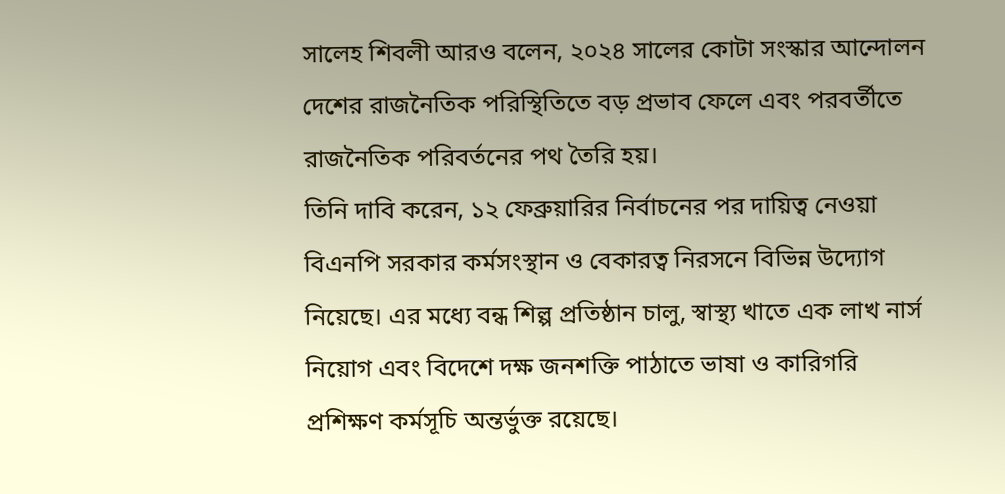সালেহ শিবলী আরও বলেন, ২০২৪ সালের কোটা সংস্কার আন্দোলন দেশের রাজনৈতিক পরিস্থিতিতে বড় প্রভাব ফেলে এবং পরবর্তীতে রাজনৈতিক পরিবর্তনের পথ তৈরি হয়।
তিনি দাবি করেন, ১২ ফেব্রুয়ারির নির্বাচনের পর দায়িত্ব নেওয়া বিএনপি সরকার কর্মসংস্থান ও বেকারত্ব নিরসনে বিভিন্ন উদ্যোগ নিয়েছে। এর মধ্যে বন্ধ শিল্প প্রতিষ্ঠান চালু, স্বাস্থ্য খাতে এক লাখ নার্স নিয়োগ এবং বিদেশে দক্ষ জনশক্তি পাঠাতে ভাষা ও কারিগরি প্রশিক্ষণ কর্মসূচি অন্তর্ভুক্ত রয়েছে।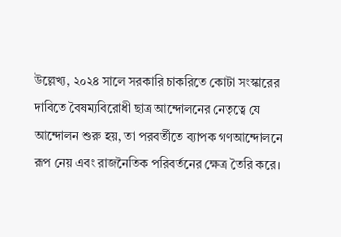উল্লেখ্য, ২০২৪ সালে সরকারি চাকরিতে কোটা সংস্কারের দাবিতে বৈষম্যবিরোধী ছাত্র আন্দোলনের নেতৃত্বে যে আন্দোলন শুরু হয়, তা পরবর্তীতে ব্যাপক গণআন্দোলনে রূপ নেয় এবং রাজনৈতিক পরিবর্তনের ক্ষেত্র তৈরি করে।